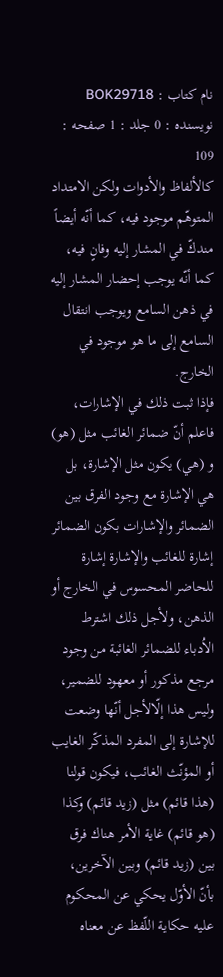نام کتاب : BOK29718 نویسنده : 0 جلد : 1 صفحه : 109
كالألفاظ والأدوات ولكن الامتداد المتوهّم موجود فيه، كما أنّه أيضاً مندكّ في المشار إليه وفانٍ فيه، كما أنّه يوجب إحضار المشار إليه في ذهن السامع ويوجب انتقال السامع إلى ما هو موجود في الخارج.
فإذا ثبت ذلك في الإشارات، فاعلم أنّ ضمائر الغائب مثل (هو) و (هي) يكون مثل الإشارة، بل هي الإشارة مع وجود الفرق بين الضمائر والإشارات بكون الضمائر إشارة للغائب والإشارة إشارة للحاضر المحسوس في الخارج أو الذهن، ولأجل ذلك اشترط الاُدباء للضمائر الغائبة من وجود مرجع مذكور أو معهود للضمير، وليس هذا إلّالأجل أنّها وضعت للإشارة إلى المفرد المذكّر الغايب أو المؤنّث الغائب، فيكون قولنا (هذا قائم) مثل (زيد قائم) وكذا (هو قائم) غاية الأمر هناك فرق بين (زيد قائم) وبين الآخرين، بأنّ الأوّل يحكي عن المحكوم عليه حكاية اللّفظ عن معناه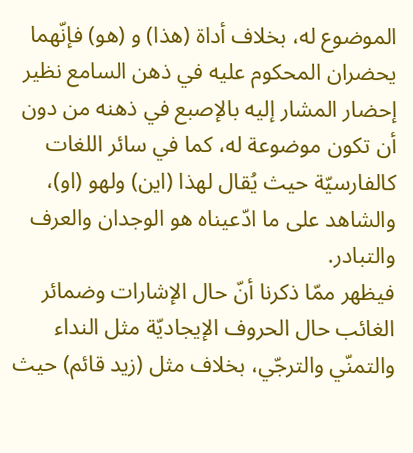الموضوع له، بخلاف أداة (هذا) و (هو) فإنّهما يحضران المحكوم عليه في ذهن السامع نظير إحضار المشار إليه بالإصبع في ذهنه من دون أن تكون موضوعة له، كما في سائر اللغات كالفارسيّة حيث يُقال لهذا (اين) ولهو (او)، والشاهد على ما ادّعيناه هو الوجدان والعرف والتبادر.
فيظهر ممّا ذكرنا أنّ حال الإشارات وضمائر الغائب حال الحروف الإيجاديّة مثل النداء والتمنّي والترجّي، بخلاف مثل (زيد قائم) حيث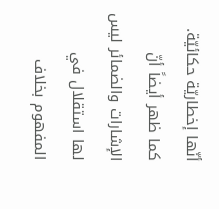أنّها إخطاريّة حكائيّة.
كما ظهر أيضاً أنّ الإشارات والضمائر ليس لها استقلال في المفهوم بخلاف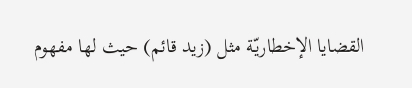القضايا الإخطاريّة مثل (زيد قائم) حيث لها مفهوم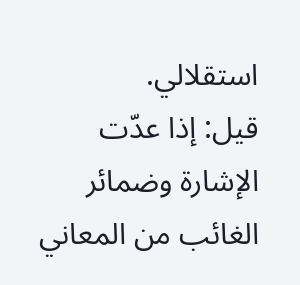استقلالي.
قيل: إذا عدّت الإشارة وضمائر الغائب من المعاني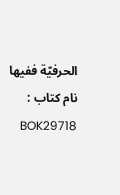الحرفيّة ففيها
نام کتاب : BOK29718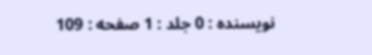نویسنده : 0 جلد : 1 صفحه : 109